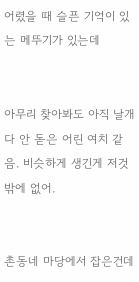어렸을 때 슬픈 기억이 있는 메뚜기가 있는데


아무리 찾아봐도 아직 날개 다 안 돋은 어린 여치 같음. 비슷하게 생긴게 저것밖에 없어.


촌동네 마당에서 잡은건데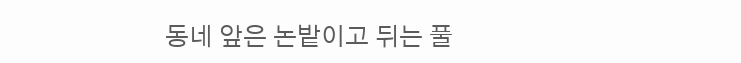동네 앞은 논밭이고 뒤는 풀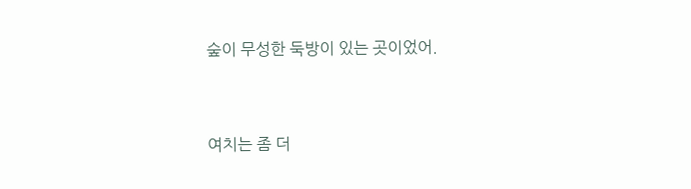숲이 무성한 둑방이 있는 곳이었어.


여치는 좀 더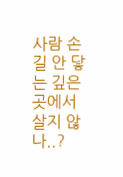사람 손길 안 닿는 깊은곳에서 살지 않나..?